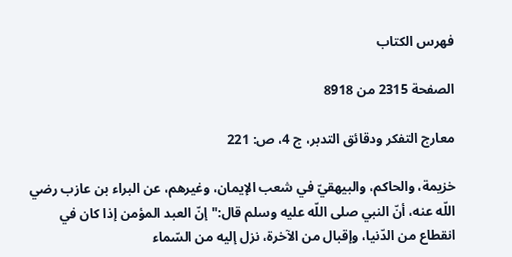فهرس الكتاب

الصفحة 2315 من 8918

معارج التفكر ودقائق التدبر، ج 4، ص: 221

خزيمة، والحاكم، والبيهقيّ في شعب الإيمان، وغيرهم، عن البراء بن عازب رضي اللّه عنه، أنّ النبي صلى اللّه عليه وسلم قال:"إنّ العبد المؤمن إذا كان في انقطاع من الدّنيا، وإقبال من الآخرة، نزل إليه من السّماء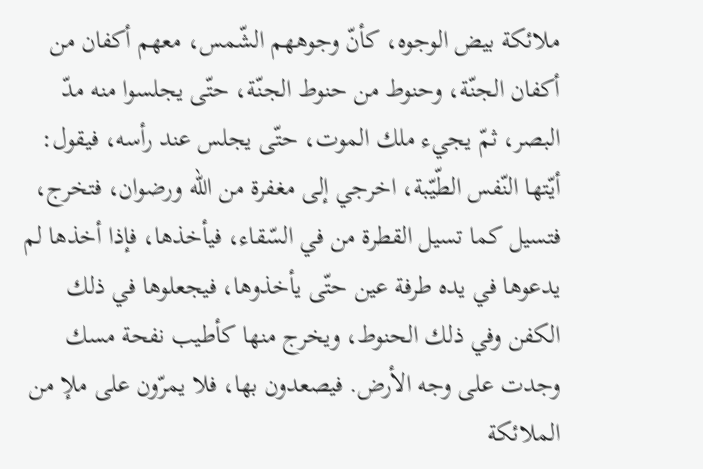ملائكة بيض الوجوه، كأنّ وجوههم الشّمس، معهم أكفان من أكفان الجنّة، وحنوط من حنوط الجنّة، حتّى يجلسوا منه مدّ البصر، ثمّ يجيء ملك الموت، حتّى يجلس عند رأسه، فيقول: أيّتها النّفس الطّيّبة، اخرجي إلى مغفرة من اللّه ورضوان، فتخرج، فتسيل كما تسيل القطرة من في السّقاء، فيأخذها، فإذا أخذها لم يدعوها في يده طرفة عين حتّى يأخذوها، فيجعلوها في ذلك الكفن وفي ذلك الحنوط، ويخرج منها كأطيب نفحة مسك وجدت على وجه الأرض. فيصعدون بها، فلا يمرّون على ملإ من الملائكة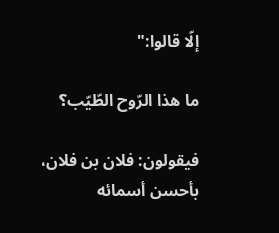إلّا قالوا:"

ما هذا الرّوح الطّيّب؟

فيقولون: فلان بن فلان، بأحسن أسمائه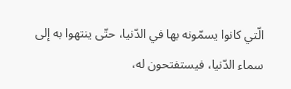الّتي كانوا يسمّونه بها في الدّنيا، حتّى ينتهوا به إلى سماء الدّنيا، فيستفتحون له،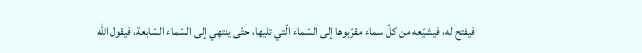فيفتح له، فيشيّعه من كلّ سماء مقرّبوها إلى السّماء الّتي تليها، حتّى ينتهي إلى السّماء السّابعة، فيقول اللّه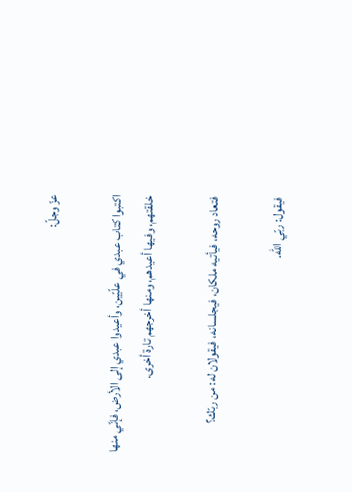عزّ وجلّ:

اكتبوا كتاب عبدي في علّيّين، وأعيدوا عبدي إلى الأرض، فإنّي منها خلقتهم، وفيها أعيدهم، ومنها أخرجهم تارة أخرى.

فتعاد روحه، فيأتيه ملكان، فيجلسانه، فيقولان له: من ربّك؟

فيقول: ربّي اللّه.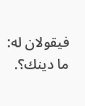فيقولان له: ما دينك؟.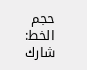حجم الخط:
شارك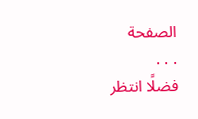الصفحة
. . .
فضلًا انتظر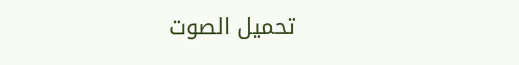تحميل الصوت